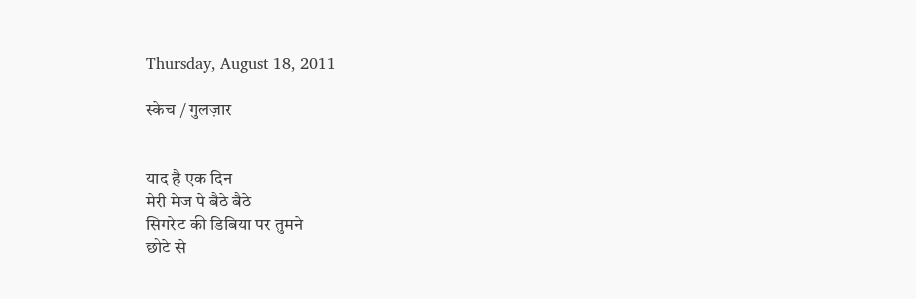Thursday, August 18, 2011

स्केच / गुलज़ार


याद है एक दिन
मेरी मेज पे बैठे बैठे
सिगरेट की डिबिया पर तुमने
छोटे से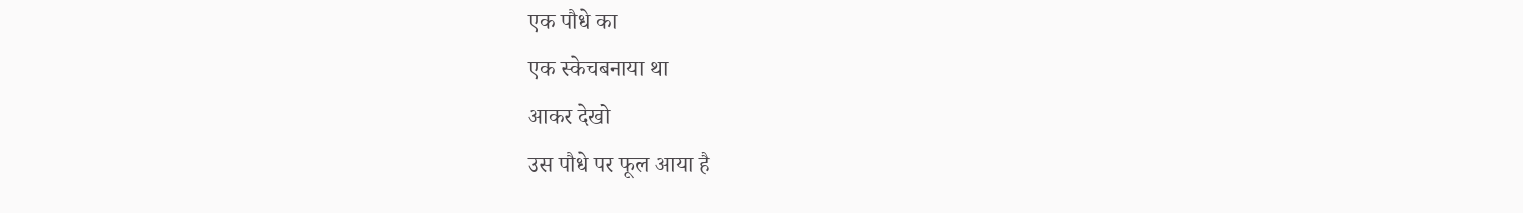एक पौधे का
एक स्केचबनाया था
आकर देखो
उस पौधे पर फूल आया है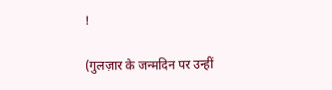!

(गुलज़ार के जन्मदिन पर उन्हीं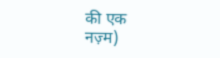की एक
नज़्म)